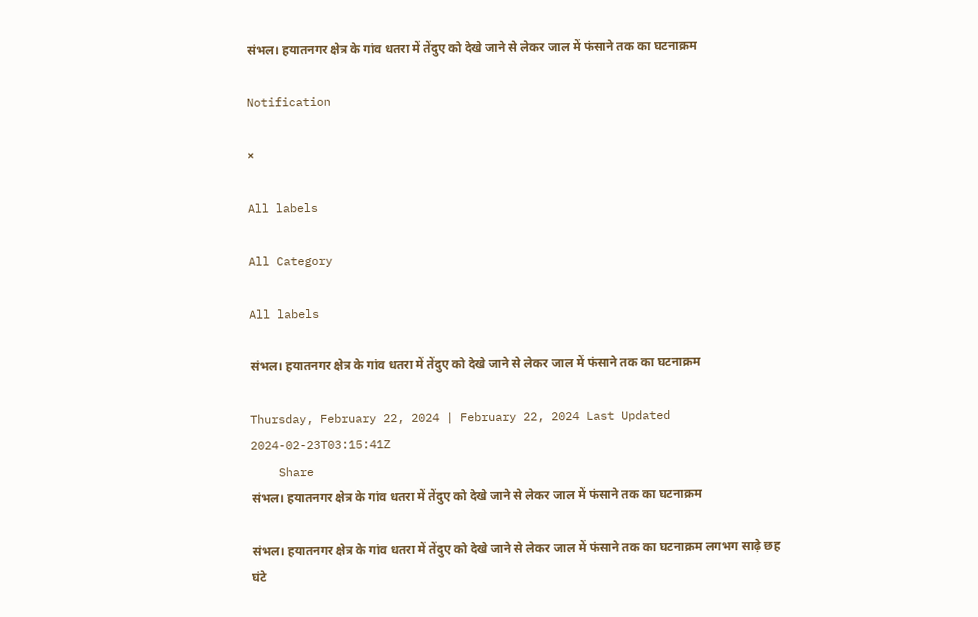संभल। हयातनगर क्षेत्र के गांव धतरा में तेंदुए को देखे जाने से लेकर जाल में फंसाने तक का घटनाक्रम

Notification

×

All labels

All Category

All labels

संभल। हयातनगर क्षेत्र के गांव धतरा में तेंदुए को देखे जाने से लेकर जाल में फंसाने तक का घटनाक्रम

Thursday, February 22, 2024 | February 22, 2024 Last Updated 2024-02-23T03:15:41Z
    Share
संभल। हयातनगर क्षेत्र के गांव धतरा में तेंदुए को देखे जाने से लेकर जाल में फंसाने तक का घटनाक्रम

संभल। हयातनगर क्षेत्र के गांव धतरा में तेंदुए को देखे जाने से लेकर जाल में फंसाने तक का घटनाक्रम लगभग साढ़े छह घंटे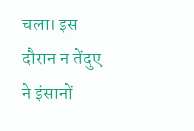चला। इस दौरान न तेंदुए ने इंसानों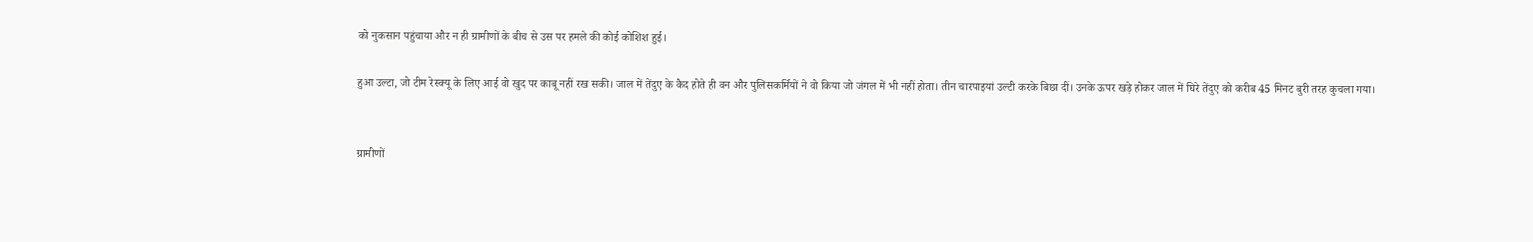को नुकसान पहुंचाया और न ही ग्रामीणों के बीच से उस पर हमले की कोई कोशिश हुई।

हुआ उल्टा, जो टीम रेस्क्यू के लिए आई वो खुद पर काबू नहीं रख सकी। जाल में तेंदुए के कैद होते ही वन और पुलिसकर्मियों ने वो किया जो जंगल में भी नहीं होता। तीन चारपाइयां उल्टी करके बिछा दीं। उनके ऊपर खड़े होकर जाल में घिरे तेंदुए को करीब 45 मिनट बुरी तरह कुचला गया।


ग्रामीणों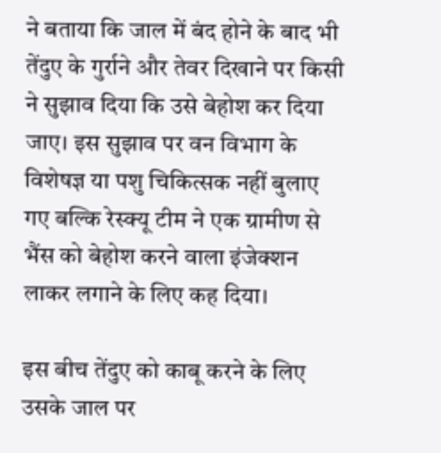ने बताया कि जाल में बंद होने के बाद भी तेंदुए के गुर्राने और तेवर दिखाने पर किसी ने सुझाव दिया कि उसे बेहोश कर दिया जाए। इस सुझाव पर वन विभाग के विशेषज्ञ या पशु चिकित्सक नहीं बुलाए गए बल्कि रेस्क्यू टीम ने एक ग्रामीण से भैंस को बेहोश करने वाला इंजेक्शन लाकर लगाने के लिए कह दिया।

इस बीच तेंदुए को काबू करने के लिए उसके जाल पर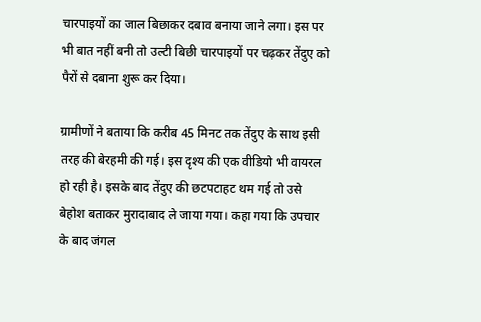चारपाइयों का जाल बिछाकर दबाव बनाया जाने लगा। इस पर भी बात नहीं बनी तो उल्टी बिछी चारपाइयों पर चढ़कर तेंदुए को पैरों से दबाना शुरू कर दिया।

ग्रामीणों ने बताया कि करीब 45 मिनट तक तेंदुए के साथ इसी तरह की बेरहमी की गई। इस दृश्य की एक वीडियो भी वायरल हो रही है। इसके बाद तेंदुए की छटपटाहट थम गई तो उसे बेहोश बताकर मुरादाबाद ले जाया गया। कहा गया कि उपचार के बाद जंगल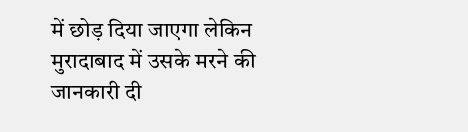में छोड़ दिया जाएगा लेकिन मुरादाबाद में उसके मरने की जानकारी दी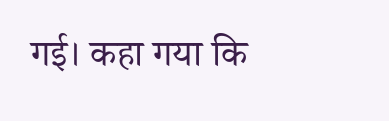गई। कहा गया कि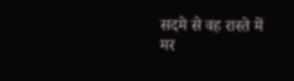सदमे से वह रास्ते में मर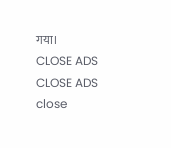गया।
CLOSE ADS
CLOSE ADS
close